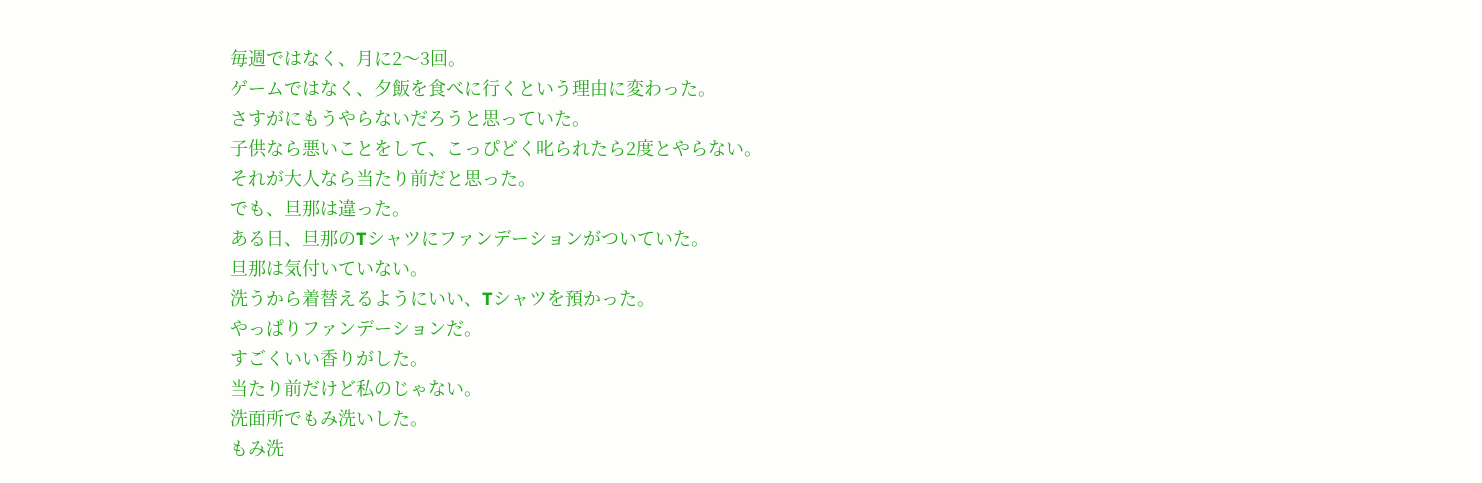毎週ではなく、月に2〜3回。
ゲームではなく、夕飯を食べに行くという理由に変わった。
さすがにもうやらないだろうと思っていた。
子供なら悪いことをして、こっぴどく叱られたら2度とやらない。
それが大人なら当たり前だと思った。
でも、旦那は違った。
ある日、旦那のTシャツにファンデーションがついていた。
旦那は気付いていない。
洗うから着替えるようにいい、Tシャツを預かった。
やっぱりファンデーションだ。
すごくいい香りがした。
当たり前だけど私のじゃない。
洗面所でもみ洗いした。
もみ洗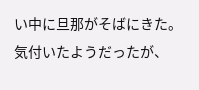い中に旦那がそばにきた。
気付いたようだったが、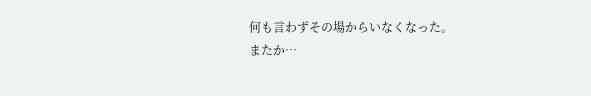何も言わずその場からいなくなった。
またか…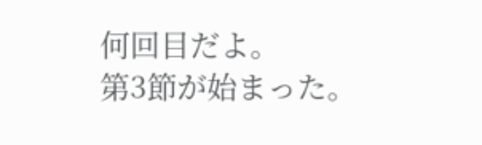何回目だよ。
第3節が始まった。